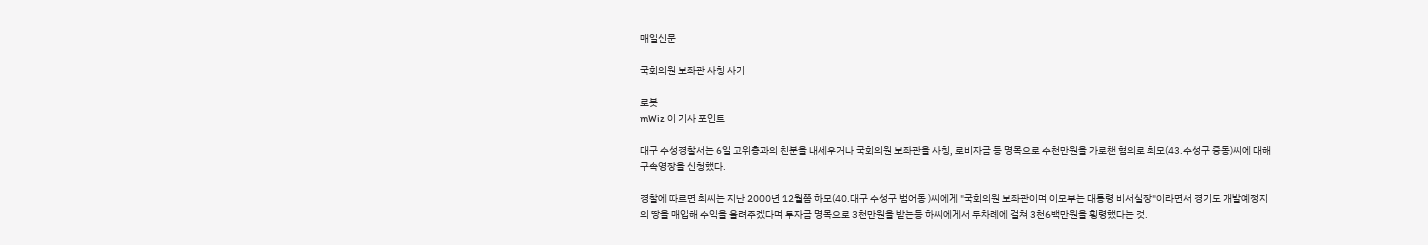매일신문

국회의원 보좌관 사칭 사기

로봇
mWiz 이 기사 포인트

대구 수성경찰서는 6일 고위층과의 친분을 내세우거나 국회의원 보좌관을 사칭, 로비자금 등 명목으로 수천만원을 가로챈 혐의로 최모(43.수성구 중동)씨에 대해 구속영장을 신청했다.

경찰에 따르면 최씨는 지난 2000년 12월쯤 하모(40.대구 수성구 범어동 )씨에게 "국회의원 보좌관이며 이모부는 대통령 비서실장"이라면서 경기도 개발예정지의 땅을 매입해 수익을 올려주겠다며 투자금 명목으로 3천만원을 받는등 하씨에게서 두차례에 걸쳐 3천6백만원을 횡령했다는 것.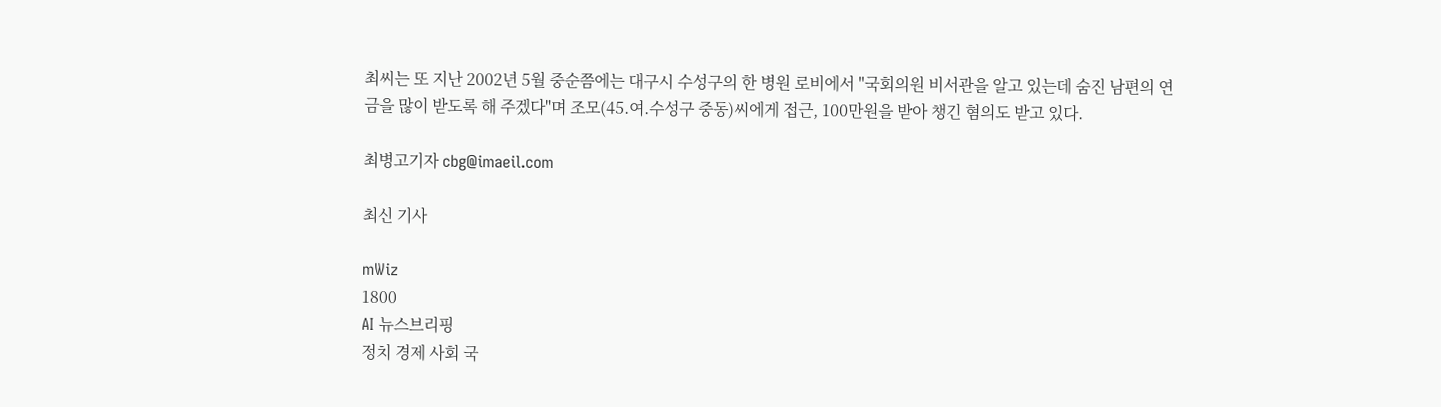최씨는 또 지난 2002년 5월 중순쯤에는 대구시 수성구의 한 병원 로비에서 "국회의원 비서관을 알고 있는데 숨진 남편의 연금을 많이 받도록 해 주겠다"며 조모(45.여.수성구 중동)씨에게 접근, 100만원을 받아 챙긴 혐의도 받고 있다.

최병고기자 cbg@imaeil.com

최신 기사

mWiz
1800
AI 뉴스브리핑
정치 경제 사회 국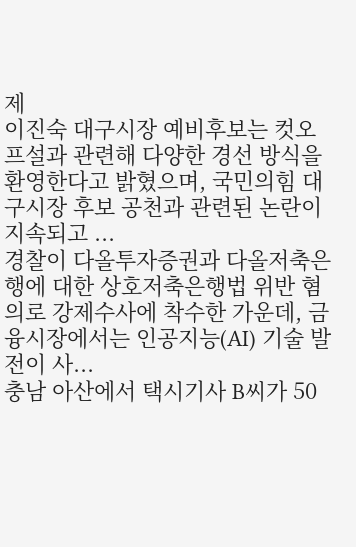제
이진숙 대구시장 예비후보는 컷오프설과 관련해 다양한 경선 방식을 환영한다고 밝혔으며, 국민의힘 대구시장 후보 공천과 관련된 논란이 지속되고 ...
경찰이 다올투자증권과 다올저축은행에 대한 상호저축은행법 위반 혐의로 강제수사에 착수한 가운데, 금융시장에서는 인공지능(AI) 기술 발전이 사...
충남 아산에서 택시기사 B씨가 50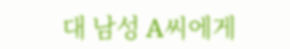대 남성 A씨에게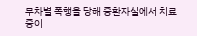무차별 폭행을 당해 중환자실에서 치료 중이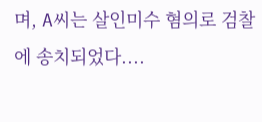며, A씨는 살인미수 혐의로 검찰에 송치되었다....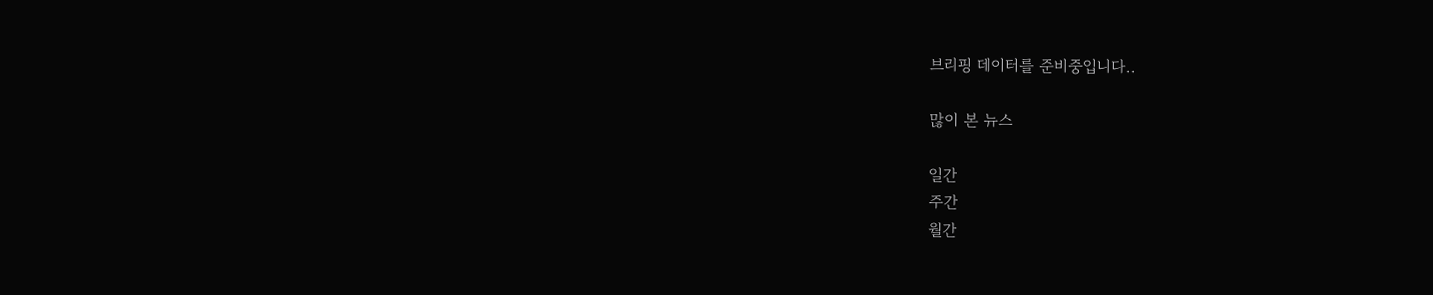브리핑 데이터를 준비중입니다..

많이 본 뉴스

일간
주간
월간